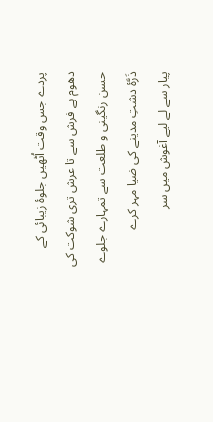پردے جس وقت اُٹھیں جلوۂ زیبائی کے
دھوم ہے فرش سے تا عرش تری شوکت کی
حسن رنگینی و طلعت سے تمہارے جلوے
ذَرَّۂ دشتِ مدینے کی ضیا مہر کرے
پیار سے لے لیے آغوش میں سر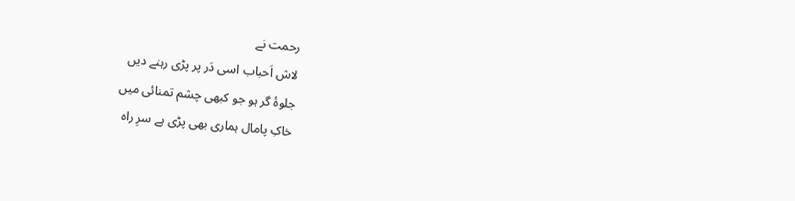رحمت نے
لاش اَحباب اسی دَر پر پڑی رہنے دیں
جلوۂ گر ہو جو کبھی چشم تمنائی میں
خاکِ پامال ہماری بھی پڑی ہے سرِ راہ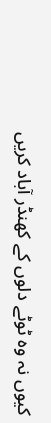کیوں نہ وہ ٹوٹے دلوں کے کھنڈر آباد کریں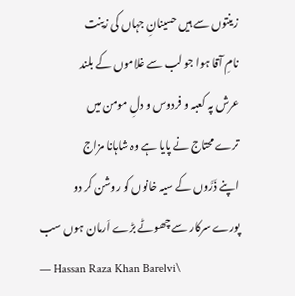زینتوں سے ہیں حسینانِ جہاں کی زینت
نامِ آقا ہوا جو لب سے غلاموں کے بلند
عرش پہ کعبہ و فردوس و دلِ مومن میں
ترے محتاج نے پایا ہے وہ شاہانا مزاج
اپنے ذَرَّوں کے سیہ خانوں کو روشن کر دو
پورے سرکار سے چھوٹے بڑے اَرمان ہوں سب
— Hassan Raza Khan Barelvi\